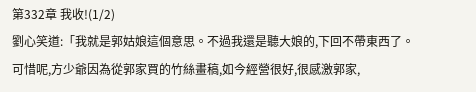第332章 我收!(1/2)
劉心笑道:「我就是郭姑娘這個意思。不過我還是聽大娘的,下回不帶東西了。可惜呢,方少爺因為從郭家買的竹絲畫稿,如今經營很好,很感激郭家,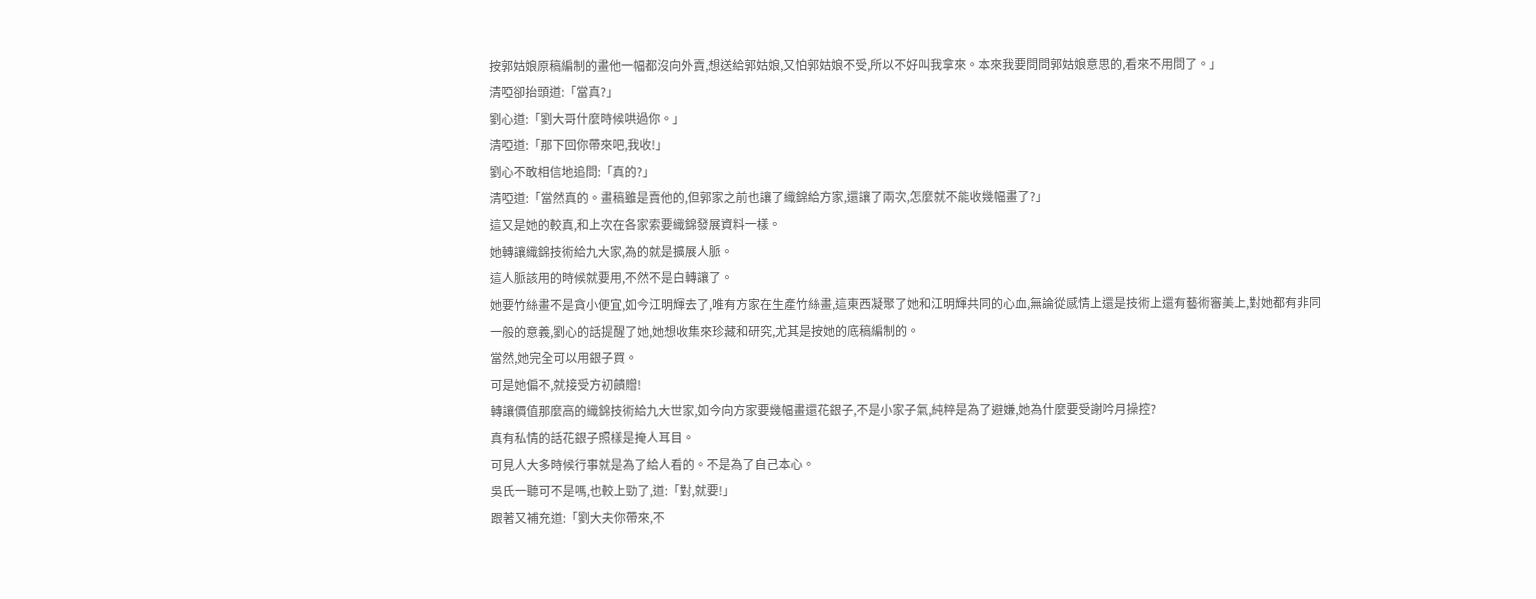按郭姑娘原稿編制的畫他一幅都沒向外賣,想送給郭姑娘,又怕郭姑娘不受,所以不好叫我拿來。本來我要問問郭姑娘意思的,看來不用問了。」
清啞卻抬頭道:「當真?」
劉心道:「劉大哥什麼時候哄過你。」
清啞道:「那下回你帶來吧,我收!」
劉心不敢相信地追問:「真的?」
清啞道:「當然真的。畫稿雖是賣他的,但郭家之前也讓了織錦給方家,還讓了兩次,怎麼就不能收幾幅畫了?」
這又是她的較真,和上次在各家索要織錦發展資料一樣。
她轉讓織錦技術給九大家,為的就是擴展人脈。
這人脈該用的時候就要用,不然不是白轉讓了。
她要竹絲畫不是貪小便宜,如今江明輝去了,唯有方家在生產竹絲畫,這東西凝聚了她和江明輝共同的心血,無論從感情上還是技術上還有藝術審美上,對她都有非同一般的意義,劉心的話提醒了她,她想收集來珍藏和研究,尤其是按她的底稿編制的。
當然,她完全可以用銀子買。
可是她偏不,就接受方初饋贈!
轉讓價值那麼高的織錦技術給九大世家,如今向方家要幾幅畫還花銀子,不是小家子氣,純粹是為了避嫌,她為什麼要受謝吟月操控?
真有私情的話花銀子照樣是掩人耳目。
可見人大多時候行事就是為了給人看的。不是為了自己本心。
吳氏一聽可不是嗎,也較上勁了,道:「對,就要!」
跟著又補充道:「劉大夫你帶來,不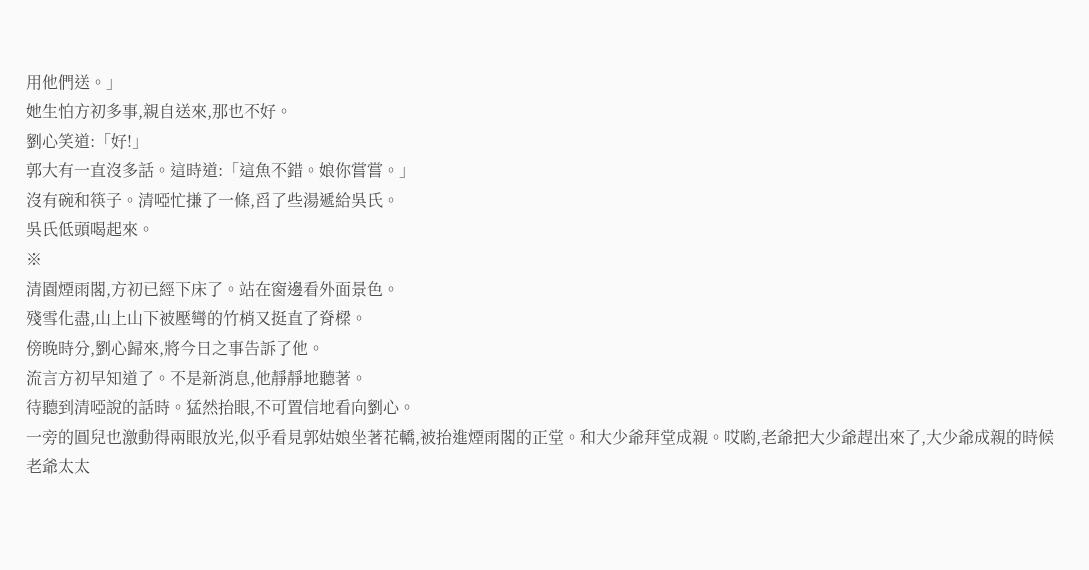用他們送。」
她生怕方初多事,親自送來,那也不好。
劉心笑道:「好!」
郭大有一直沒多話。這時道:「這魚不錯。娘你嘗嘗。」
沒有碗和筷子。清啞忙搛了一條,舀了些湯遞給吳氏。
吳氏低頭喝起來。
※
清園煙雨閣,方初已經下床了。站在窗邊看外面景色。
殘雪化盡,山上山下被壓彎的竹梢又挺直了脊樑。
傍晚時分,劉心歸來,將今日之事告訴了他。
流言方初早知道了。不是新消息,他靜靜地聽著。
待聽到清啞說的話時。猛然抬眼,不可置信地看向劉心。
一旁的圓兒也激動得兩眼放光,似乎看見郭姑娘坐著花轎,被抬進煙雨閣的正堂。和大少爺拜堂成親。哎喲,老爺把大少爺趕出來了,大少爺成親的時候老爺太太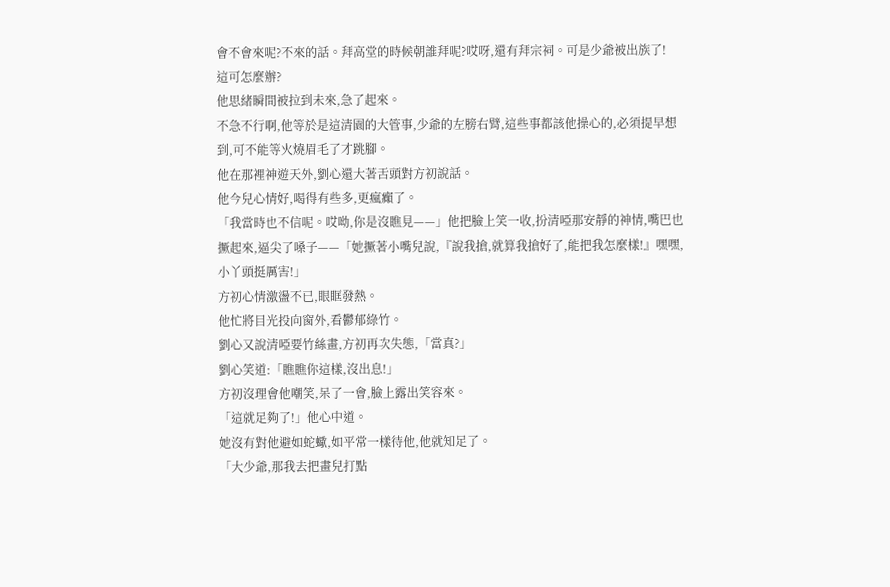會不會來呢?不來的話。拜高堂的時候朝誰拜呢?哎呀,還有拜宗祠。可是少爺被出族了!
這可怎麼辦?
他思緒瞬間被拉到未來,急了起來。
不急不行啊,他等於是這清園的大管事,少爺的左膀右臂,這些事都該他操心的,必須提早想到,可不能等火燒眉毛了才跳腳。
他在那裡神遊天外,劉心還大著舌頭對方初說話。
他今兒心情好,喝得有些多,更瘋癲了。
「我當時也不信呢。哎呦,你是沒瞧見——」他把臉上笑一收,扮清啞那安靜的神情,嘴巴也撅起來,逼尖了嗓子——「她撅著小嘴兒說,『說我搶,就算我搶好了,能把我怎麼樣!』嘿嘿,小丫頭挺厲害!」
方初心情激盪不已,眼眶發熱。
他忙將目光投向窗外,看鬱郁綠竹。
劉心又說清啞要竹絲畫,方初再次失態,「當真?」
劉心笑道:「瞧瞧你這樣,沒出息!」
方初沒理會他嘲笑,呆了一會,臉上露出笑容來。
「這就足夠了!」他心中道。
她沒有對他避如蛇蠍,如平常一樣待他,他就知足了。
「大少爺,那我去把畫兒打點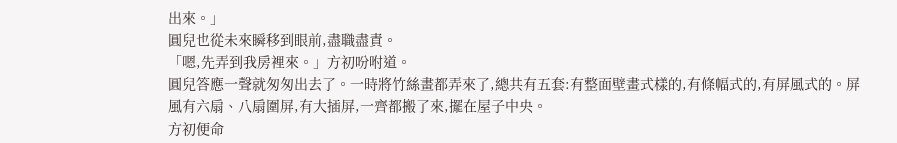出來。」
圓兒也從未來瞬移到眼前,盡職盡責。
「嗯,先弄到我房裡來。」方初吩咐道。
圓兒答應一聲就匆匆出去了。一時將竹絲畫都弄來了,總共有五套:有整面壁畫式樣的,有條幅式的,有屏風式的。屏風有六扇、八扇圍屏,有大插屏,一齊都搬了來,擺在屋子中央。
方初便命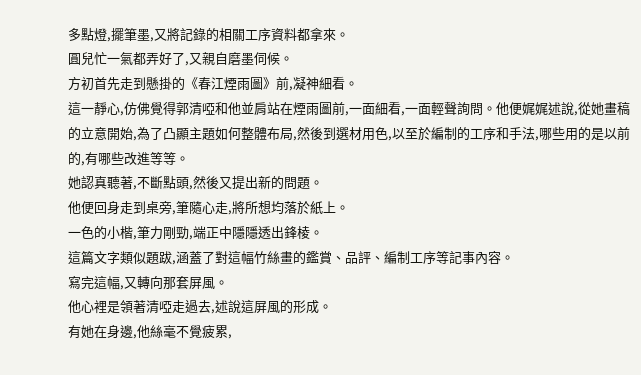多點燈,擺筆墨,又將記錄的相關工序資料都拿來。
圓兒忙一氣都弄好了,又親自磨墨伺候。
方初首先走到懸掛的《春江煙雨圖》前,凝神細看。
這一靜心,仿佛覺得郭清啞和他並肩站在煙雨圖前,一面細看,一面輕聲詢問。他便娓娓述說,從她畫稿的立意開始,為了凸顯主題如何整體布局,然後到選材用色,以至於編制的工序和手法,哪些用的是以前的,有哪些改進等等。
她認真聽著,不斷點頭,然後又提出新的問題。
他便回身走到桌旁,筆隨心走,將所想均落於紙上。
一色的小楷,筆力剛勁,端正中隱隱透出鋒棱。
這篇文字類似題跋,涵蓋了對這幅竹絲畫的鑑賞、品評、編制工序等記事內容。
寫完這幅,又轉向那套屏風。
他心裡是領著清啞走過去,述說這屏風的形成。
有她在身邊,他絲毫不覺疲累,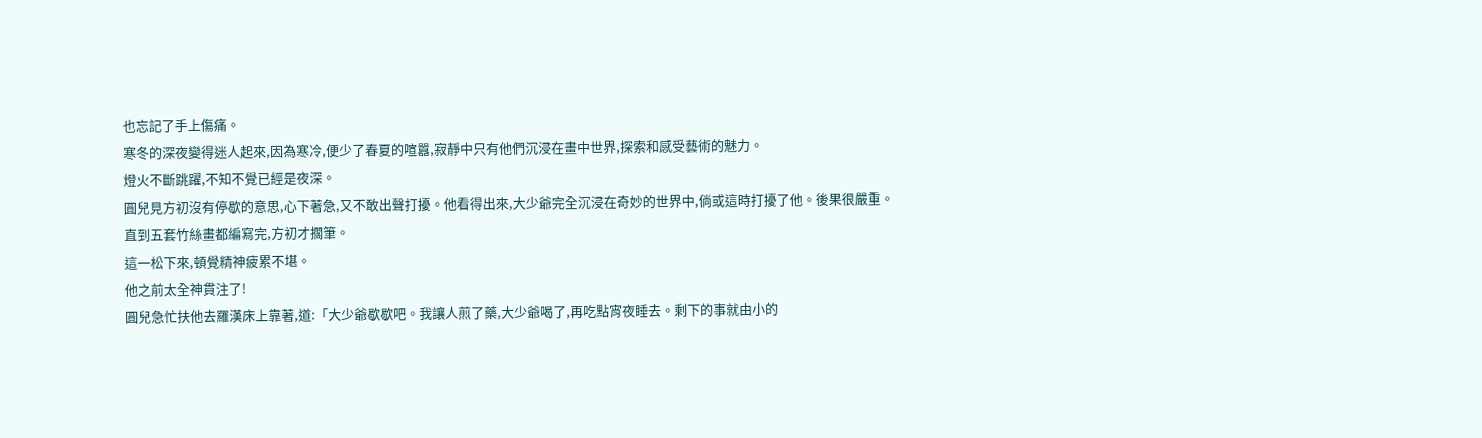也忘記了手上傷痛。
寒冬的深夜變得迷人起來,因為寒冷,便少了春夏的喧囂,寂靜中只有他們沉浸在畫中世界,探索和感受藝術的魅力。
燈火不斷跳躍,不知不覺已經是夜深。
圓兒見方初沒有停歇的意思,心下著急,又不敢出聲打擾。他看得出來,大少爺完全沉浸在奇妙的世界中,倘或這時打擾了他。後果很嚴重。
直到五套竹絲畫都編寫完,方初才擱筆。
這一松下來,頓覺精神疲累不堪。
他之前太全神貫注了!
圓兒急忙扶他去羅漢床上靠著,道:「大少爺歇歇吧。我讓人煎了藥,大少爺喝了,再吃點宵夜睡去。剩下的事就由小的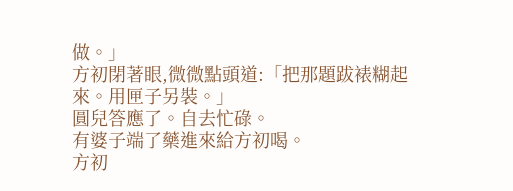做。」
方初閉著眼,微微點頭道:「把那題跋裱糊起來。用匣子另裝。」
圓兒答應了。自去忙碌。
有婆子端了藥進來給方初喝。
方初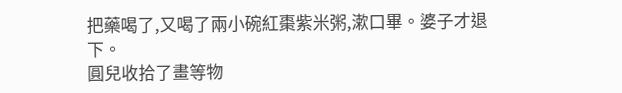把藥喝了,又喝了兩小碗紅棗紫米粥,漱口畢。婆子才退下。
圓兒收拾了畫等物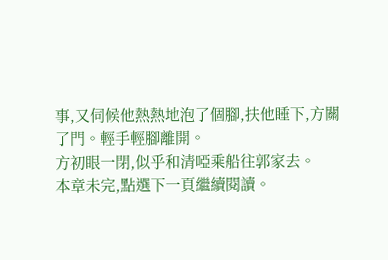事,又伺候他熱熱地泡了個腳,扶他睡下,方關了門。輕手輕腳離開。
方初眼一閉,似乎和清啞乘船往郭家去。
本章未完,點選下一頁繼續閱讀。